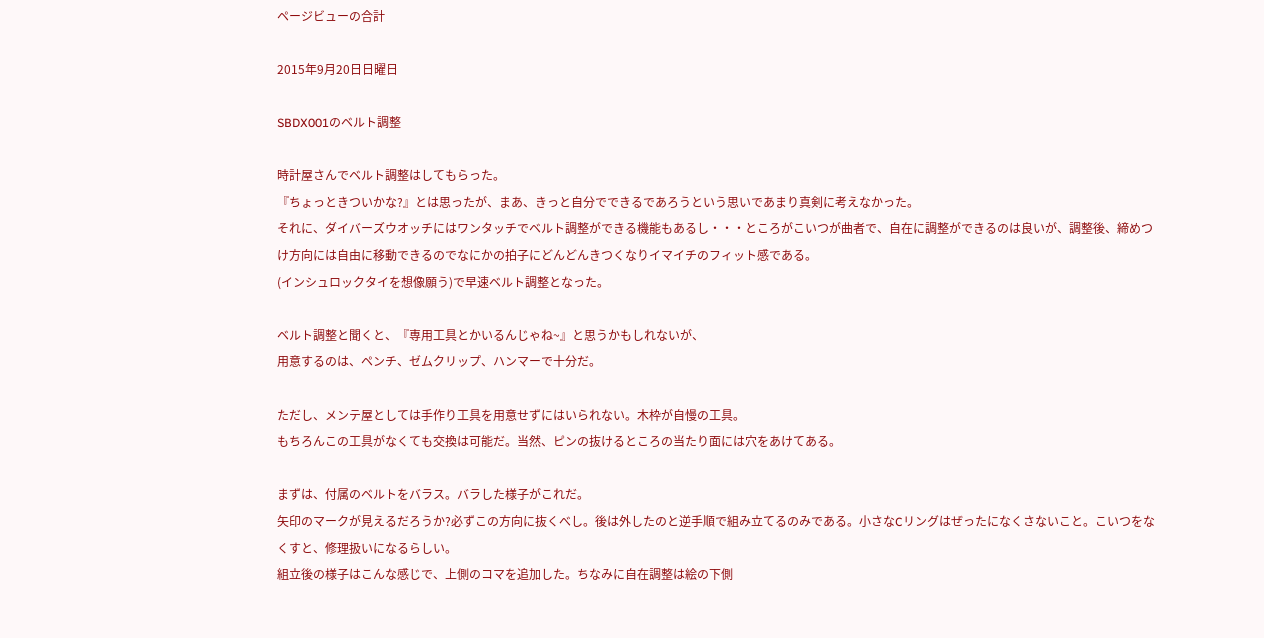ページビューの合計

2015年9月20日日曜日

SBDX001のベルト調整

時計屋さんでベルト調整はしてもらった。
『ちょっときついかな?』とは思ったが、まあ、きっと自分でできるであろうという思いであまり真剣に考えなかった。
それに、ダイバーズウオッチにはワンタッチでベルト調整ができる機能もあるし・・・ところがこいつが曲者で、自在に調整ができるのは良いが、調整後、締めつけ方向には自由に移動できるのでなにかの拍子にどんどんきつくなりイマイチのフィット感である。
(インシュロックタイを想像願う)で早速ベルト調整となった。

ベルト調整と聞くと、『専用工具とかいるんじゃね~』と思うかもしれないが、
用意するのは、ペンチ、ゼムクリップ、ハンマーで十分だ。

ただし、メンテ屋としては手作り工具を用意せずにはいられない。木枠が自慢の工具。
もちろんこの工具がなくても交換は可能だ。当然、ピンの抜けるところの当たり面には穴をあけてある。

まずは、付属のベルトをバラス。バラした様子がこれだ。
矢印のマークが見えるだろうか?必ずこの方向に抜くべし。後は外したのと逆手順で組み立てるのみである。小さなCリングはぜったになくさないこと。こいつをなくすと、修理扱いになるらしい。
組立後の様子はこんな感じで、上側のコマを追加した。ちなみに自在調整は絵の下側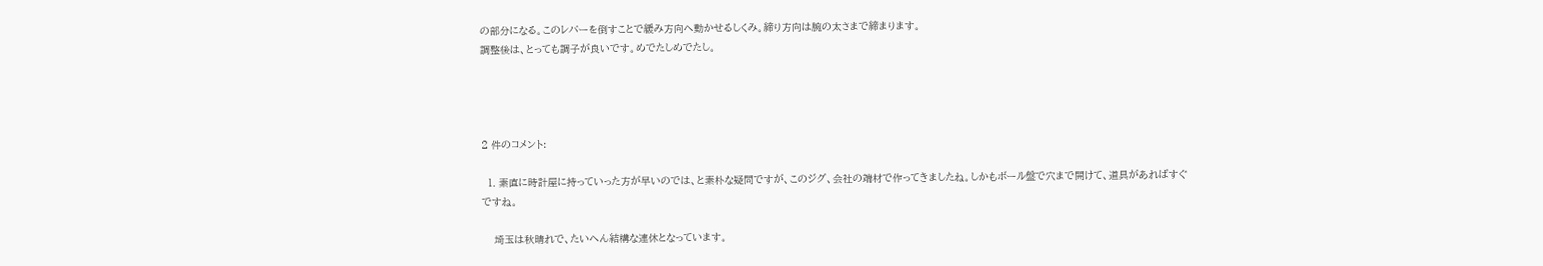の部分になる。このレバーを倒すことで緩み方向へ動かせるしくみ。締り方向は腕の太さまで締まります。
調整後は、とっても調子が良いです。めでたしめでたし。




2 件のコメント:

  1. 素直に時計屋に持っていった方が早いのでは、と素朴な疑問ですが、このジグ、会社の端材で作ってきましたね。しかもボール盤で穴まで開けて、道具があればすぐですね。

    埼玉は秋晴れで、たいへん結構な連休となっています。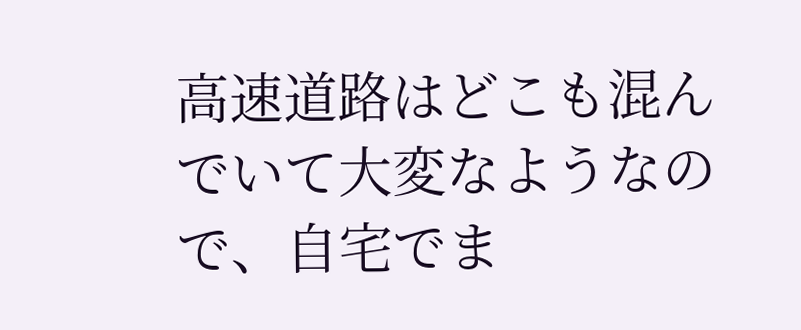高速道路はどこも混んでいて大変なようなので、自宅でま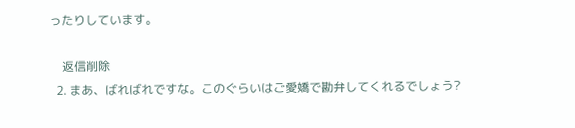ったりしています。

    返信削除
  2. まあ、ばればれですな。このぐらいはご愛嬌で勘弁してくれるでしょう?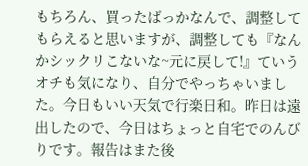もちろん、買ったばっかなんで、調整してもらえると思いますが、調整しても『なんかシックリこないな~元に戻して!』ていうオチも気になり、自分でやっちゃいました。今日もいい天気で行楽日和。昨日は遠出したので、今日はちょっと自宅でのんびりです。報告はまた後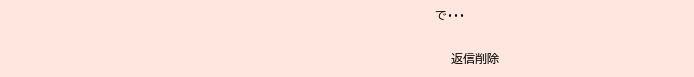で・・・

    返信削除